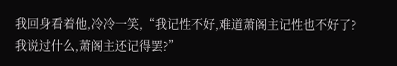我回身看着他,冷冷一笑,“我记性不好,难道萧阁主记性也不好了?我说过什么,萧阁主还记得罢?”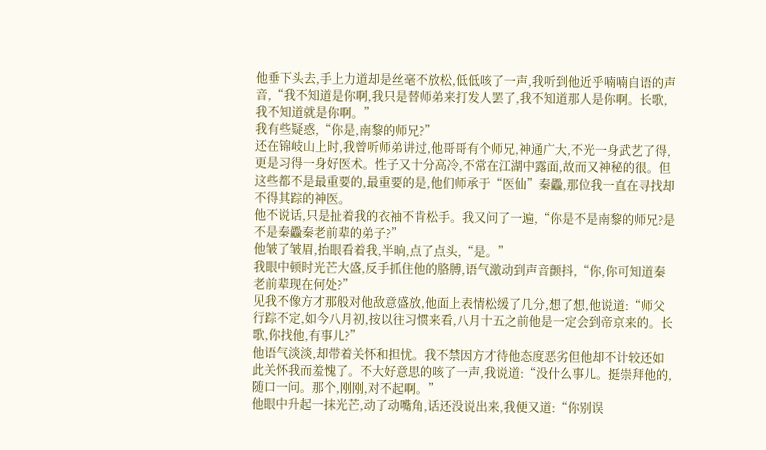他垂下头去,手上力道却是丝毫不放松,低低咳了一声,我听到他近乎喃喃自语的声音,“我不知道是你啊,我只是替师弟来打发人罢了,我不知道那人是你啊。长歌,我不知道就是你啊。”
我有些疑惑,“你是,南黎的师兄?”
还在锦岐山上时,我曾听师弟讲过,他哥哥有个师兄,神通广大,不光一身武艺了得,更是习得一身好医术。性子又十分高冷,不常在江湖中露面,故而又神秘的很。但这些都不是最重要的,最重要的是,他们师承于“医仙”秦飍,那位我一直在寻找却不得其踪的神医。
他不说话,只是扯着我的衣袖不肯松手。我又问了一遍,“你是不是南黎的师兄?是不是秦飍秦老前辈的弟子?”
他皱了皱眉,抬眼看着我,半晌,点了点头,“是。”
我眼中顿时光芒大盛,反手抓住他的胳膊,语气激动到声音颤抖,“你,你可知道秦老前辈现在何处?”
见我不像方才那般对他敌意盛放,他面上表情松缓了几分,想了想,他说道:“师父行踪不定,如今八月初,按以往习惯来看,八月十五之前他是一定会到帝京来的。长歌,你找他,有事儿?”
他语气淡淡,却带着关怀和担忧。我不禁因方才待他态度恶劣但他却不计较还如此关怀我而羞愧了。不大好意思的咳了一声,我说道:“没什么事儿。挺崇拜他的,随口一问。那个,刚刚,对不起啊。”
他眼中升起一抹光芒,动了动嘴角,话还没说出来,我便又道:“你别误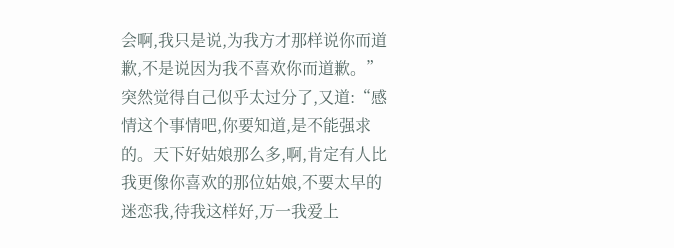会啊,我只是说,为我方才那样说你而道歉,不是说因为我不喜欢你而道歉。”突然觉得自己似乎太过分了,又道:“感情这个事情吧,你要知道,是不能强求的。天下好姑娘那么多,啊,肯定有人比我更像你喜欢的那位姑娘,不要太早的迷恋我,待我这样好,万一我爱上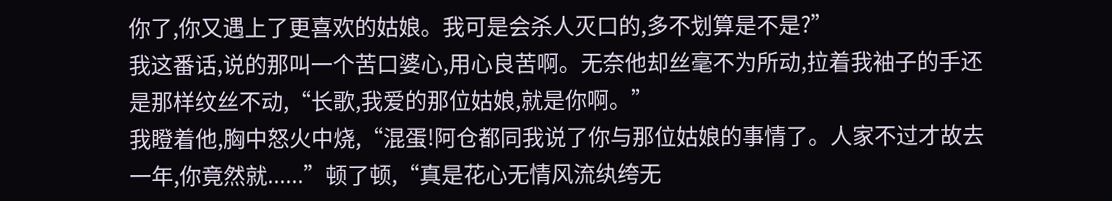你了,你又遇上了更喜欢的姑娘。我可是会杀人灭口的,多不划算是不是?”
我这番话,说的那叫一个苦口婆心,用心良苦啊。无奈他却丝毫不为所动,拉着我袖子的手还是那样纹丝不动,“长歌,我爱的那位姑娘,就是你啊。”
我瞪着他,胸中怒火中烧,“混蛋!阿仓都同我说了你与那位姑娘的事情了。人家不过才故去一年,你竟然就......”顿了顿,“真是花心无情风流纨绔无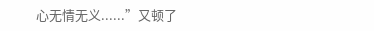心无情无义......”又顿了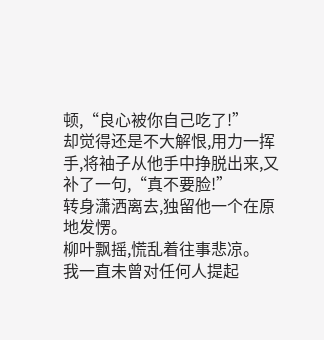顿,“良心被你自己吃了!”
却觉得还是不大解恨,用力一挥手,将袖子从他手中挣脱出来,又补了一句,“真不要脸!”
转身潇洒离去,独留他一个在原地发愣。
柳叶飘摇,慌乱着往事悲凉。
我一直未曾对任何人提起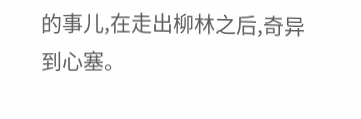的事儿,在走出柳林之后,奇异到心塞。